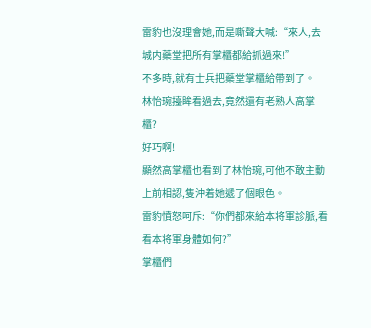雷豹也沒理會她,而是嘶聲大喊:“來人,去城内藥堂把所有掌櫃都給抓過來!”
不多時,就有士兵把藥堂掌櫃給帶到了。
林怡琬擡眸看過去,竟然還有老熟人高掌櫃?
好巧啊!
顯然高掌櫃也看到了林怡琬,可他不敢主動上前相認,隻沖着她遞了個眼色。
雷豹憤怒呵斥:“你們都來給本将軍診脈,看看本将軍身體如何?”
掌櫃們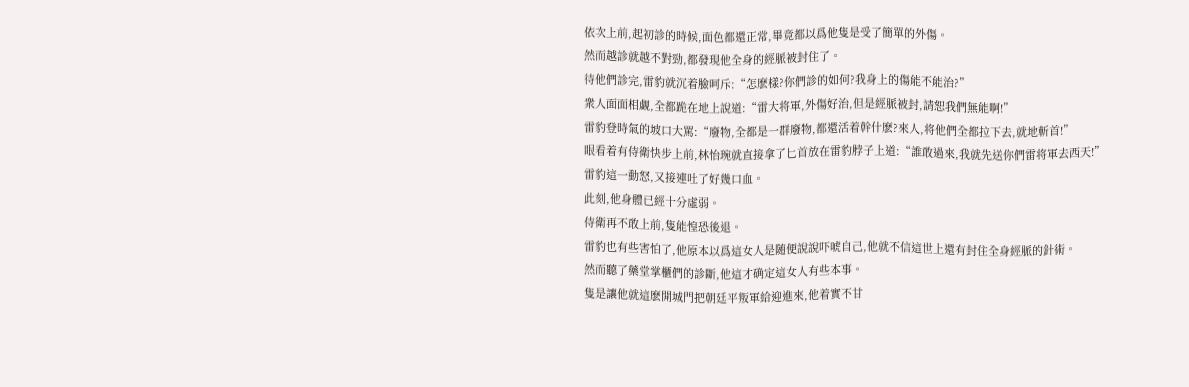依次上前,起初診的時候,面色都還正常,畢竟都以爲他隻是受了簡單的外傷。
然而越診就越不對勁,都發現他全身的經脈被封住了。
待他們診完,雷豹就沉着臉呵斥:“怎麽樣?你們診的如何?我身上的傷能不能治?”
衆人面面相觑,全都跪在地上說道:“雷大将軍,外傷好治,但是經脈被封,請恕我們無能啊!”
雷豹登時氣的坡口大罵:“廢物,全都是一群廢物,都還活着幹什麽?來人,将他們全都拉下去,就地斬首!”
眼看着有侍衛快步上前,林怡琬就直接拿了匕首放在雷豹脖子上道:“誰敢過來,我就先送你們雷将軍去西天!”
雷豹這一動怒,又接連吐了好幾口血。
此刻,他身體已經十分虛弱。
侍衛再不敢上前,隻能惶恐後退。
雷豹也有些害怕了,他原本以爲這女人是随便說說吓唬自己,他就不信這世上還有封住全身經脈的針術。
然而聽了藥堂掌櫃們的診斷,他這才确定這女人有些本事。
隻是讓他就這麽開城門把朝廷平叛軍給迎進來,他着實不甘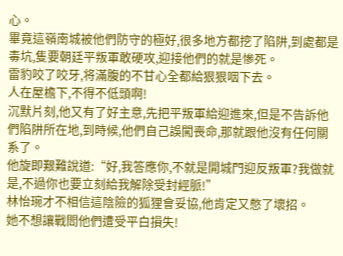心。
畢竟這嶺南城被他們防守的極好,很多地方都挖了陷阱,到處都是毒坑,隻要朝廷平叛軍敢硬攻,迎接他們的就是慘死。
雷豹咬了咬牙,将滿腹的不甘心全都給狠狠咽下去。
人在屋檐下,不得不低頭啊!
沉默片刻,他又有了好主意,先把平叛軍給迎進來,但是不告訴他們陷阱所在地,到時候,他們自己誤闖喪命,那就跟他沒有任何關系了。
他旋即艱難說道:“好,我答應你,不就是開城門迎反叛軍?我做就是,不過你也要立刻給我解除受封經脈!”
林怡琬才不相信這陰險的狐狸會妥協,他肯定又憋了壞招。
她不想讓戰閻他們遭受平白損失!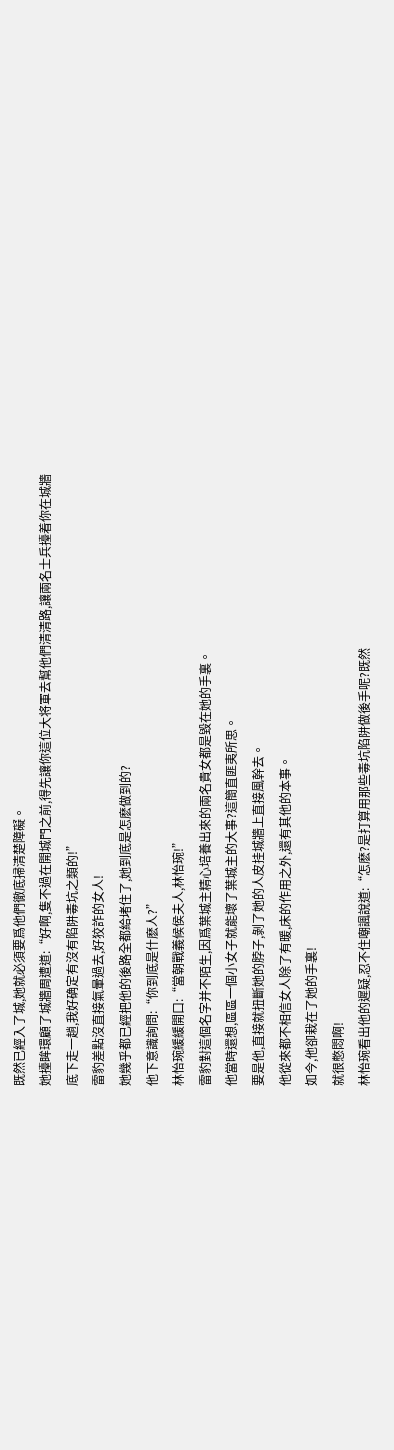既然已經入了城,她就必須要爲他們徹底掃清楚障礙。
她擡眸環顧了城牆周遭道:“好啊,隻不過在開城門之前,得先讓你這位大将軍去幫他們清清路,讓兩名士兵擡着你在城牆底下走一趟,我好确定有沒有陷阱毒坑之類的!”
雷豹差點沒直接氣暈過去,好狡詐的女人!
她幾乎都已經把他的後路全都給堵住了,她到底是怎麽做到的?
他下意識詢問:“你到底是什麽人?”
林怡琬緩緩開口:“當朝戰義候侯夫人,林怡琬!”
雷豹對這個名字并不陌生,因爲葉城主精心培養出來的兩名貴女都是毀在她的手裏。
他當時還想,區區一個小女子就能壞了葉城主的大事?這簡直匪夷所思。
要是他,直接就扭斷她的脖子,剝了她的人皮挂城牆上直接風幹去。
他從來都不相信女人除了有暖,床的作用之外,還有其他的本事。
如今,他卻栽在了她的手裏!
就很憋悶啊!
林怡琬看出他的遲疑,忍不住嘲諷說道:“怎麽?是打算用那些毒坑陷阱做後手呢?既然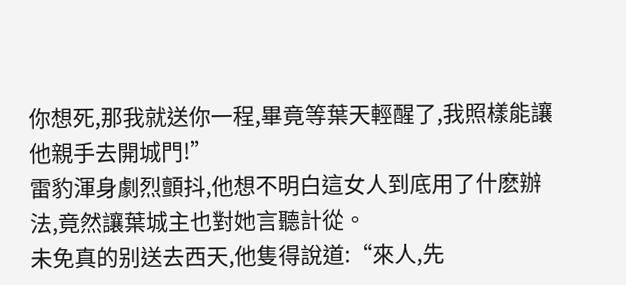你想死,那我就送你一程,畢竟等葉天輕醒了,我照樣能讓他親手去開城門!”
雷豹渾身劇烈顫抖,他想不明白這女人到底用了什麽辦法,竟然讓葉城主也對她言聽計從。
未免真的别送去西天,他隻得說道:“來人,先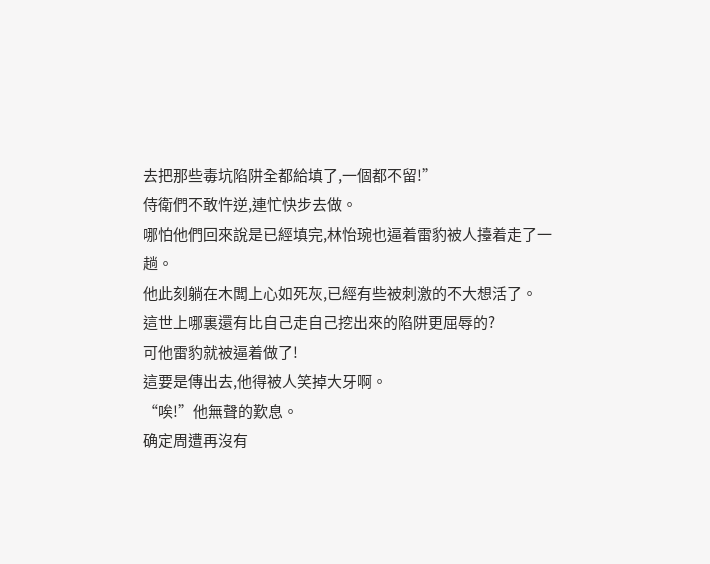去把那些毒坑陷阱全都給填了,一個都不留!”
侍衛們不敢忤逆,連忙快步去做。
哪怕他們回來說是已經填完,林怡琬也逼着雷豹被人擡着走了一趟。
他此刻躺在木闆上心如死灰,已經有些被刺激的不大想活了。
這世上哪裏還有比自己走自己挖出來的陷阱更屈辱的?
可他雷豹就被逼着做了!
這要是傳出去,他得被人笑掉大牙啊。
“唉!”他無聲的歎息。
确定周遭再沒有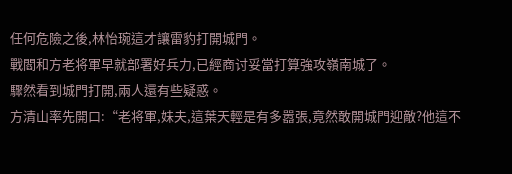任何危險之後,林怡琬這才讓雷豹打開城門。
戰閻和方老将軍早就部署好兵力,已經商讨妥當打算強攻嶺南城了。
驟然看到城門打開,兩人還有些疑惑。
方清山率先開口:“老将軍,妹夫,這葉天輕是有多嚣張,竟然敢開城門迎敵?他這不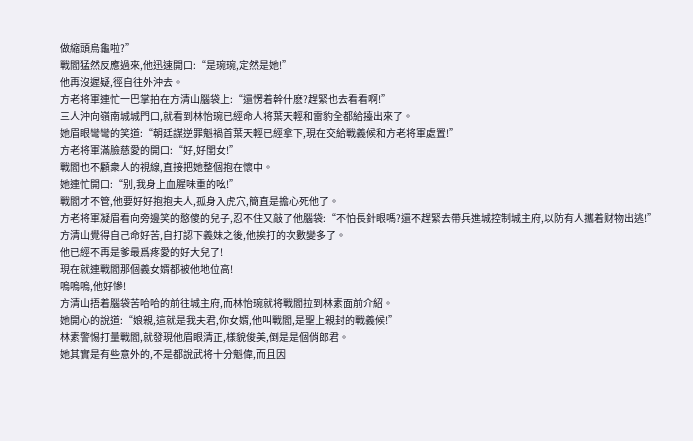做縮頭烏龜啦?”
戰閻猛然反應過來,他迅速開口:“是琬琬,定然是她!”
他再沒遲疑,徑自往外沖去。
方老将軍連忙一巴掌拍在方清山腦袋上:“還愣着幹什麽?趕緊也去看看啊!”
三人沖向嶺南城城門口,就看到林怡琬已經命人将葉天輕和雷豹全都給擡出來了。
她眉眼彎彎的笑道:“朝廷謀逆罪魁禍首葉天輕已經拿下,現在交給戰義候和方老将軍處置!”
方老将軍滿臉慈愛的開口:“好,好閨女!”
戰閻也不顧衆人的視線,直接把她整個抱在懷中。
她連忙開口:“别,我身上血腥味重的吆!”
戰閻才不管,他要好好抱抱夫人,孤身入虎穴,簡直是擔心死他了。
方老将軍凝眉看向旁邊笑的憨傻的兒子,忍不住又敲了他腦袋:“不怕長針眼嗎?還不趕緊去帶兵進城控制城主府,以防有人攜着财物出逃!”
方清山覺得自己命好苦,自打認下義妹之後,他挨打的次數變多了。
他已經不再是爹最爲疼愛的好大兒了!
現在就連戰閻那個義女婿都被他地位高!
嗚嗚嗚,他好慘!
方清山捂着腦袋苦哈哈的前往城主府,而林怡琬就将戰閻拉到林素面前介紹。
她開心的說道:“娘親,這就是我夫君,你女婿,他叫戰閻,是聖上親封的戰義候!”
林素警惕打量戰閻,就發現他眉眼清正,樣貌俊美,倒是是個俏郎君。
她其實是有些意外的,不是都說武将十分魁偉,而且因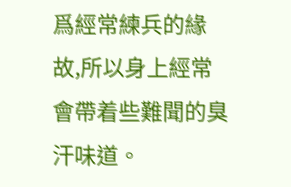爲經常練兵的緣故,所以身上經常會帶着些難聞的臭汗味道。